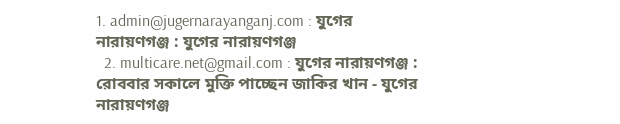1. admin@jugernarayanganj.com : যুগের নারায়ণগঞ্জ : যুগের নারায়ণগঞ্জ
  2. multicare.net@gmail.com : যুগের নারায়ণগঞ্জ :
রোববার সকালে মুক্তি পাচ্ছেন জাকির খান - যুগের নারায়ণগঞ্জ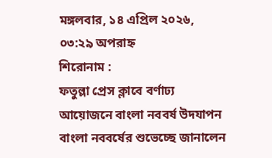মঙ্গলবার, ১৪ এপ্রিল ২০২৬, ০৩:২৯ অপরাহ্ন
শিরোনাম :
ফতুল্লা প্রেস ক্লাবে বর্ণাঢ্য আয়োজনে বাংলা নববর্ষ উদযাপন বাংলা নববর্ষের শুভেচ্ছে জানালেন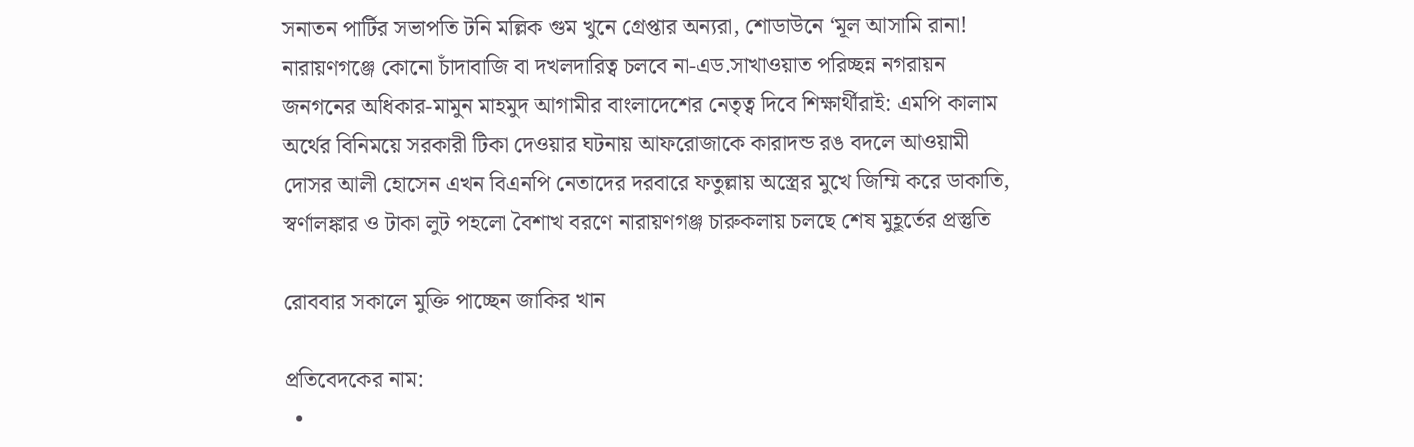সনাতন পার্টির সভাপতি টনি মল্লিক গুম খুনে গ্রেপ্তার অন্যরা, শোডাউনে ‘মূল আসামি রানা! নারায়ণগঞ্জে কোনো চাঁদাবাজি বা দখলদারিত্ব চলবে না-এড.সাখাওয়াত পরিচ্ছন্ন নগরায়ন জনগনের অধিকার-মামুন মাহমুদ আগামীর বাংলাদেশের নেতৃত্ব দিবে শিক্ষার্থীরাই: এমপি কালাম অর্থের বিনিময়ে সরকারী টিকা দেওয়ার ঘটনায় আফরোজাকে কারাদন্ড রঙ বদলে আওয়ামী দোসর আলী হোসেন এখন বিএনপি নেতাদের দরবারে ফতুল্লায় অস্ত্রের মুখে জিম্মি করে ডাকাতি, স্বর্ণালঙ্কার ও টাকা লুট পহলো বৈশাখ বরণে নারায়ণগঞ্জ চারুকলায় চলছে শেষ মুহূর্তের প্রস্তুতি

রোববার সকালে মুক্তি পাচ্ছেন জাকির খান

প্রতিবেদকের নাম:
  •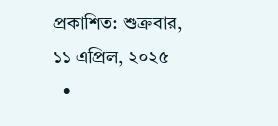প্রকাশিত: শুক্রবার, ১১ এপ্রিল, ২০২৫
  •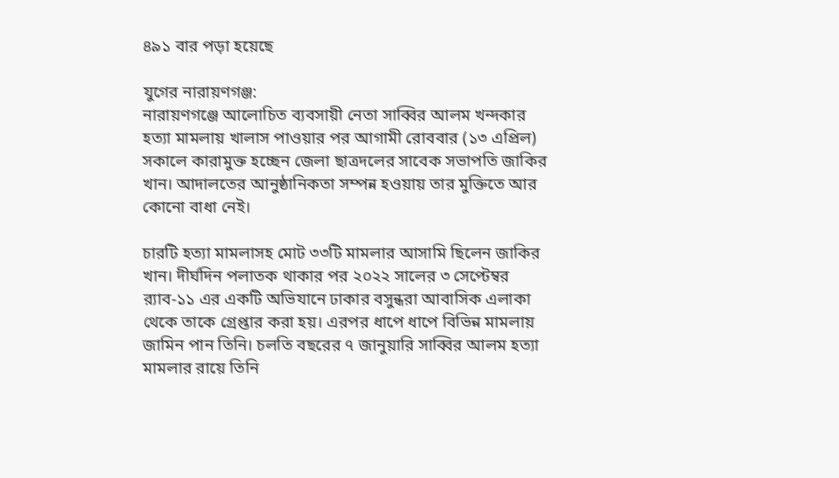৪৯১ বার পড়া হয়েছে

যুগের নারায়ণগঞ্জ:
নারায়ণগঞ্জে আলোচিত ব্যবসায়ী নেতা সাব্বির আলম খন্দকার হত্যা মামলায় খালাস পাওয়ার পর আগামী রোববার (১৩ এপ্রিল) সকালে কারামুক্ত হচ্ছেন জেলা ছাত্রদলের সাবেক সভাপতি জাকির খান। আদালতের আনুষ্ঠানিকতা সম্পন্ন হওয়ায় তার মুক্তিতে আর কোনো বাধা নেই।

চারটি হত্যা মামলাসহ মোট ৩৩টি মামলার আসামি ছিলেন জাকির খান। দীর্ঘদিন পলাতক থাকার পর ২০২২ সালের ৩ সেপ্টেম্বর র‌্যাব-১১ এর একটি অভিযানে ঢাকার বসুন্ধরা আবাসিক এলাকা থেকে তাকে গ্রেপ্তার করা হয়। এরপর ধাপে ধাপে বিভিন্ন মামলায় জামিন পান তিনি। চলতি বছরের ৭ জানুয়ারি সাব্বির আলম হত্যা মামলার রায়ে তিনি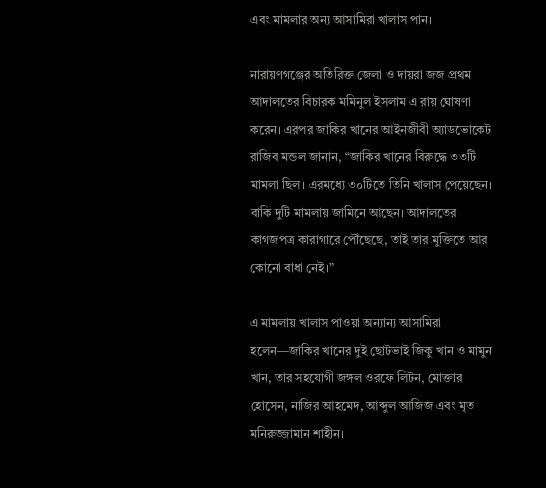এবং মামলার অন্য আসামিরা খালাস পান।

নারায়ণগঞ্জের অতিরিক্ত জেলা ও দায়রা জজ প্রথম আদালতের বিচারক মমিনুল ইসলাম এ রায় ঘোষণা করেন। এরপর জাকির খানের আইনজীবী অ্যাডভোকেট রাজিব মন্ডল জানান, “জাকির খানের বিরুদ্ধে ৩৩টি মামলা ছিল। এরমধ্যে ৩০টিতে তিনি খালাস পেয়েছেন। বাকি দুটি মামলায় জামিনে আছেন। আদালতের কাগজপত্র কারাগারে পৌঁছেছে, তাই তার মুক্তিতে আর কোনো বাধা নেই।”

এ মামলায় খালাস পাওয়া অন্যান্য আসামিরা হলেন—জাকির খানের দুই ছোটভাই জিকু খান ও মামুন খান, তার সহযোগী জঙ্গল ওরফে লিটন, মোক্তার হোসেন, নাজির আহমেদ, আব্দুল আজিজ এবং মৃত মনিরুজ্জামান শাহীন।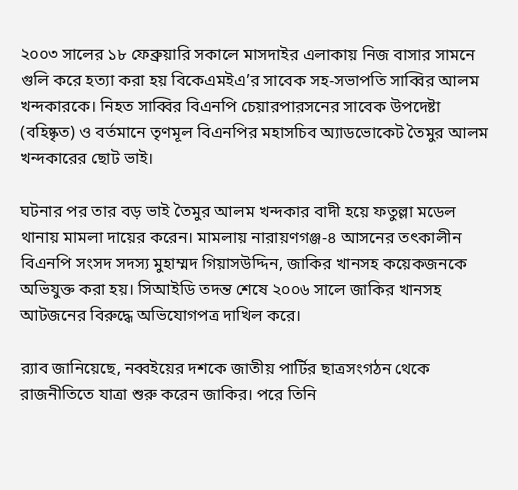২০০৩ সালের ১৮ ফেব্রুয়ারি সকালে মাসদাইর এলাকায় নিজ বাসার সামনে গুলি করে হত্যা করা হয় বিকেএমইএ’র সাবেক সহ-সভাপতি সাব্বির আলম খন্দকারকে। নিহত সাব্বির বিএনপি চেয়ারপারসনের সাবেক উপদেষ্টা (বহিষ্কৃত) ও বর্তমানে তৃণমূল বিএনপির মহাসচিব অ্যাডভোকেট তৈমুর আলম খন্দকারের ছোট ভাই।

ঘটনার পর তার বড় ভাই তৈমুর আলম খন্দকার বাদী হয়ে ফতুল্লা মডেল থানায় মামলা দায়ের করেন। মামলায় নারায়ণগঞ্জ-৪ আসনের তৎকালীন বিএনপি সংসদ সদস্য মুহাম্মদ গিয়াসউদ্দিন, জাকির খানসহ কয়েকজনকে অভিযুক্ত করা হয়। সিআইডি তদন্ত শেষে ২০০৬ সালে জাকির খানসহ আটজনের বিরুদ্ধে অভিযোগপত্র দাখিল করে।

র‌্যাব জানিয়েছে, নব্বইয়ের দশকে জাতীয় পার্টির ছাত্রসংগঠন থেকে রাজনীতিতে যাত্রা শুরু করেন জাকির। পরে তিনি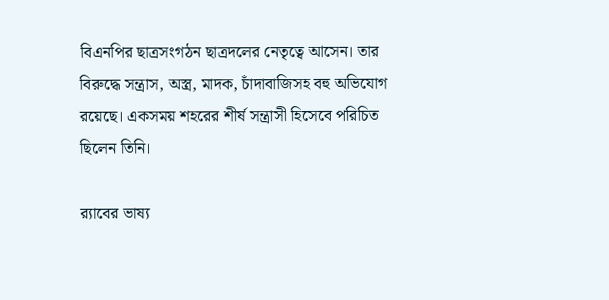বিএনপির ছাত্রসংগঠন ছাত্রদলের নেতৃত্বে আসেন। তার বিরুদ্ধে সন্ত্রাস, অস্ত্র, মাদক, চাঁদাবাজিসহ বহু অভিযোগ রয়েছে। একসময় শহরের শীর্ষ সন্ত্রাসী হিসেবে পরিচিত ছিলেন তিনি।

র‌্যাবের ভাষ্য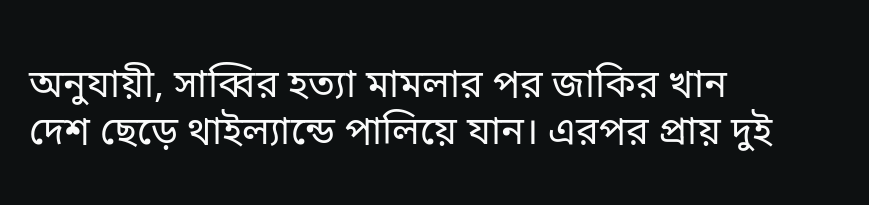অনুযায়ী, সাব্বির হত্যা মামলার পর জাকির খান দেশ ছেড়ে থাইল্যান্ডে পালিয়ে যান। এরপর প্রায় দুই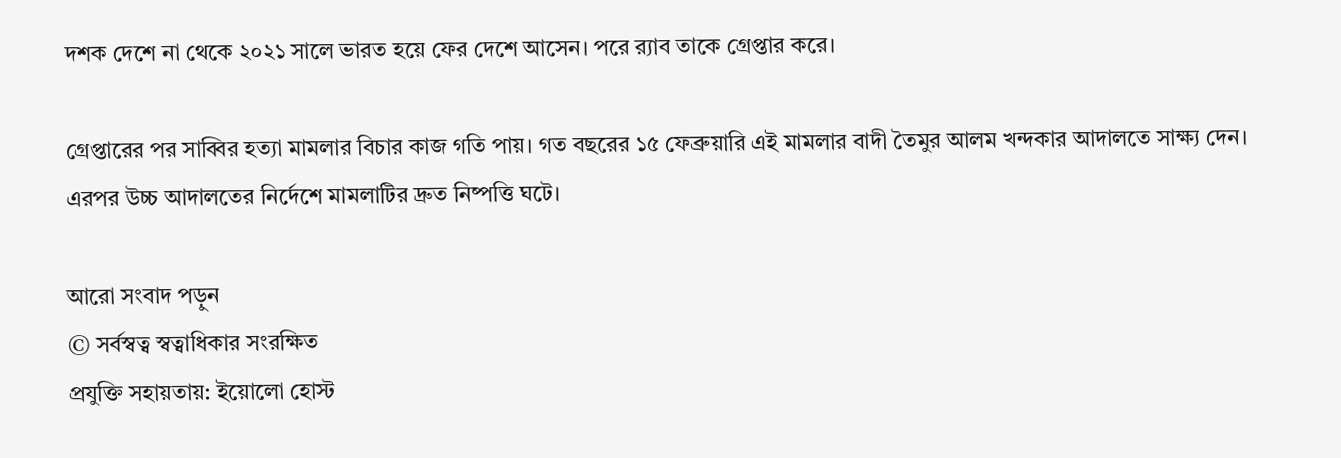দশক দেশে না থেকে ২০২১ সালে ভারত হয়ে ফের দেশে আসেন। পরে র‌্যাব তাকে গ্রেপ্তার করে।

গ্রেপ্তারের পর সাব্বির হত্যা মামলার বিচার কাজ গতি পায়। গত বছরের ১৫ ফেব্রুয়ারি এই মামলার বাদী তৈমুর আলম খন্দকার আদালতে সাক্ষ্য দেন। এরপর উচ্চ আদালতের নির্দেশে মামলাটির দ্রুত নিষ্পত্তি ঘটে।

আরো সংবাদ পড়ুন
© সর্বস্বত্ব স্বত্বাধিকার সংরক্ষিত
প্রযুক্তি সহায়তায়: ইয়োলো হোস্ট